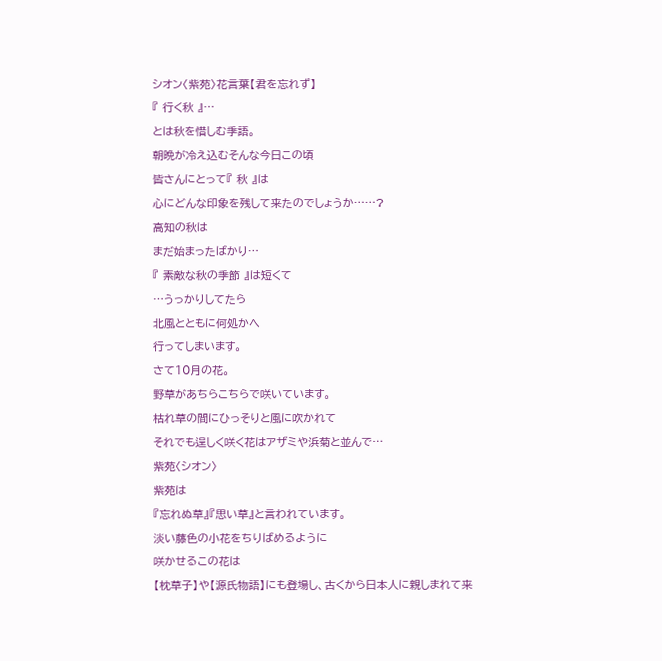シオン〈紫苑〉花言葉【君を忘れず】
『 行く秋 』…
とは秋を惜しむ季語。
朝晩が冷え込むそんな今日この頃
皆さんにとって『 秋 』は
心にどんな印象を残して来たのでしょうか……?
高知の秋は
まだ始まったばかり…
『 素敵な秋の季節 』は短くて
…うっかりしてたら
北風とともに何処かへ
行ってしまいます。
さて10月の花。
野草があちらこちらで咲いています。
枯れ草の間にひっそりと風に吹かれて
それでも逞しく咲く花はアザミや浜菊と並んで…
紫苑〈シオン〉
紫苑は
『忘れぬ草』『思い草』と言われています。
淡い藤色の小花をちりばめるように
咲かせるこの花は
【枕草子】や【源氏物語】にも登場し、古くから日本人に親しまれて来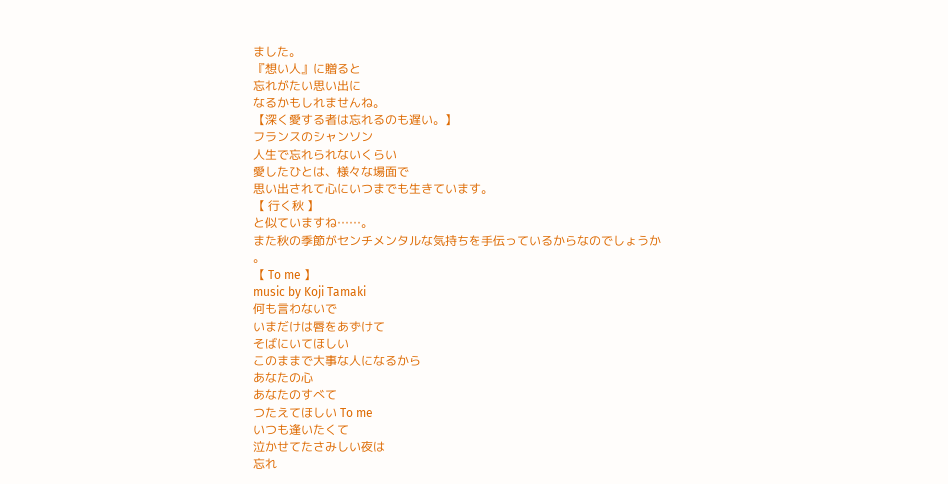ました。
『想い人』に贈ると
忘れがたい思い出に
なるかもしれませんね。
【深く愛する者は忘れるのも遅い。】
フランスのシャンソン
人生で忘れられないくらい
愛したひとは、様々な場面で
思い出されて心にいつまでも生きています。
【 行く秋 】
と似ていますね……。
また秋の季節がセンチメンタルな気持ちを手伝っているからなのでしょうか
。
【 To me 】
music by Koji Tamaki
何も言わないで
いまだけは唇をあずけて
そばにいてほしい
このままで大事な人になるから
あなたの心
あなたのすべて
つたえてほしい To me
いつも逢いたくて
泣かせてたさみしい夜は
忘れ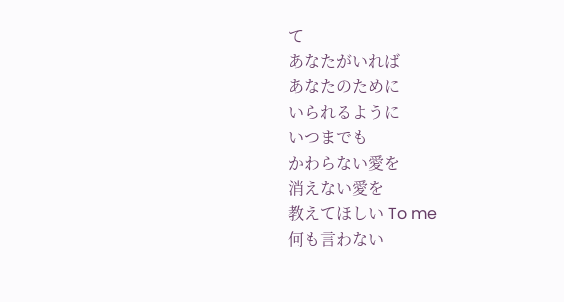て
あなたがいれば
あなたのために
いられるように
いつまでも
かわらない愛を
消えない愛を
教えてほしい To me
何も言わない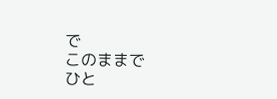で
このままで
ひと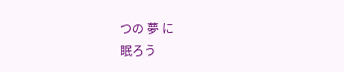つの 夢 に
眠ろう